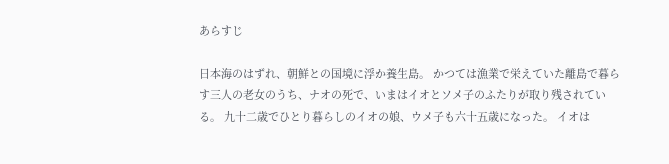あらすじ

日本海のはずれ、朝鮮との国境に浮か養生島。 かつては漁業で栄えていた離島で暮らす三人の老女のうち、ナオの死で、いまはイオとソメ子のふたりが取り残されている。 九十二歳でひとり暮らしのイオの娘、ウメ子も六十五歳になった。 イオは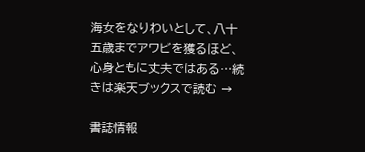海女をなりわいとして、八十五歳までアワビを獲るほど、心身ともに丈夫ではある…続きは楽天ブックスで読む →

書誌情報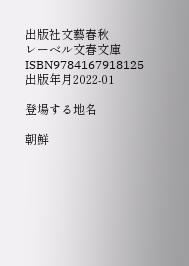出版社文藝春秋
レーベル文春文庫
ISBN9784167918125
出版年月2022-01

登場する地名

朝鮮